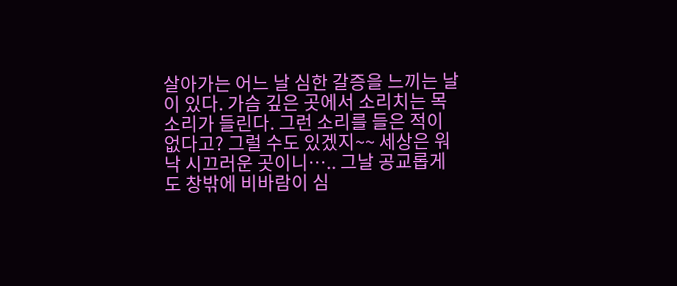살아가는 어느 날 심한 갈증을 느끼는 날이 있다. 가슴 깊은 곳에서 소리치는 목소리가 들린다. 그런 소리를 들은 적이 없다고? 그럴 수도 있겠지~~ 세상은 워낙 시끄러운 곳이니….. 그날 공교롭게도 창밖에 비바람이 심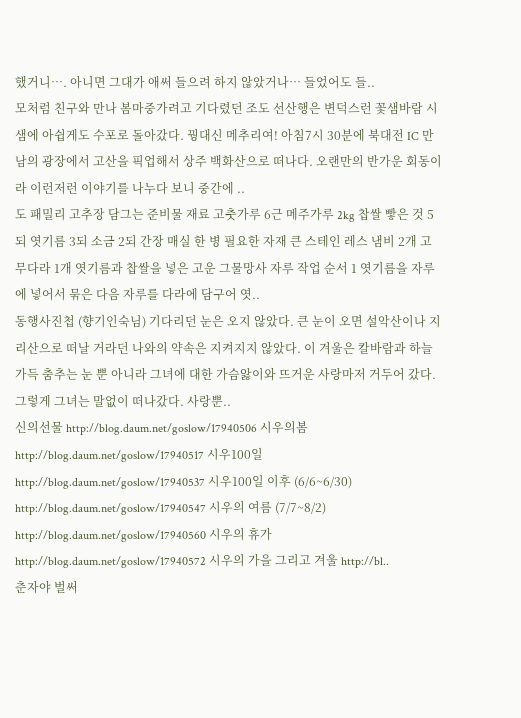했거니…. 아니면 그대가 애써 들으려 하지 않았거나… 들었어도 들..
모처럼 친구와 만나 봄마중가려고 기다렸던 조도 선산행은 변덕스런 꽃샘바람 시샘에 아쉽게도 수포로 돌아갔다. 꿩대신 메추리여! 아침7시 30분에 북대전 IC 만남의 광장에서 고산을 픽업해서 상주 백화산으로 떠나다. 오랜만의 반가운 회동이라 이런저런 이야기를 나누다 보니 중간에 ..
도 패밀리 고추장 담그는 준비물 재료 고춧가루 6근 메주가루 2kg 찹쌀 빻은 것 5되 엿기름 3되 소금 2되 간장 매실 한 병 필요한 자재 큰 스테인 레스 냄비 2개 고무다라 1개 엿기름과 찹쌀을 넣은 고운 그물망사 자루 작업 순서 1 엿기름을 자루에 넣어서 묶은 다음 자루를 다라에 담구어 엿..
동행사진첩 (향기인숙님) 기다리던 눈은 오지 않았다. 큰 눈이 오면 설악산이나 지리산으로 떠날 거라던 나와의 약속은 지켜지지 않았다. 이 겨울은 칼바람과 하늘 가득 춤추는 눈 뿐 아니라 그녀에 대한 가슴앓이와 뜨거운 사랑마저 거두어 갔다. 그렇게 그녀는 말없이 떠나갔다. 사랑뿐..
신의선물 http://blog.daum.net/goslow/17940506 시우의봄 http://blog.daum.net/goslow/17940517 시우100일 http://blog.daum.net/goslow/17940537 시우100일 이후 (6/6~6/30) http://blog.daum.net/goslow/17940547 시우의 여름 (7/7~8/2) http://blog.daum.net/goslow/17940560 시우의 휴가 http://blog.daum.net/goslow/17940572 시우의 가을 그리고 겨울 http://bl..
춘자야 벌써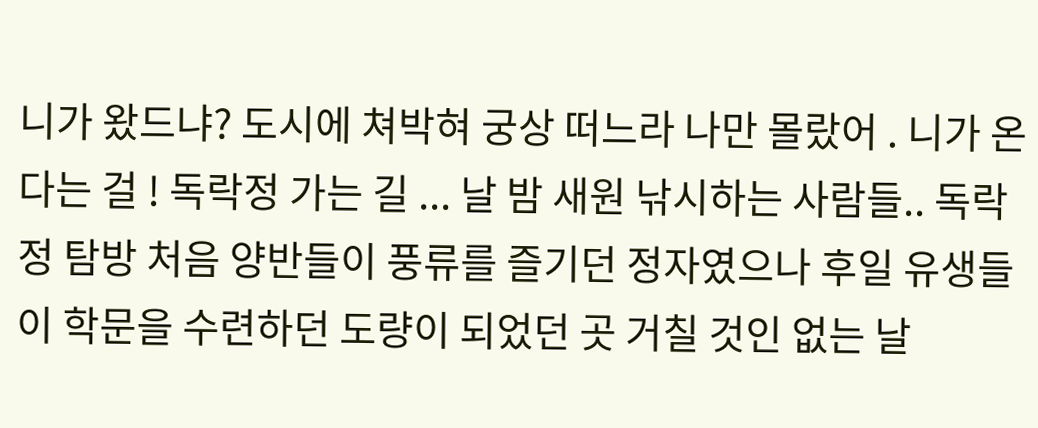니가 왔드냐? 도시에 쳐박혀 궁상 떠느라 나만 몰랐어 . 니가 온다는 걸 ! 독락정 가는 길 ... 날 밤 새원 낚시하는 사람들.. 독락정 탐방 처음 양반들이 풍류를 즐기던 정자였으나 후일 유생들이 학문을 수련하던 도량이 되었던 곳 거칠 것인 없는 날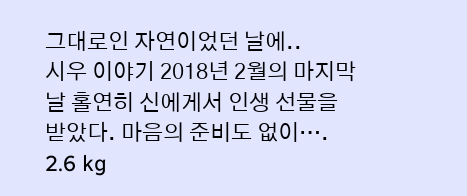그대로인 자연이었던 날에..
시우 이야기 2018년 2월의 마지막 날 홀연히 신에게서 인생 선물을 받았다. 마음의 준비도 없이…. 2.6 kg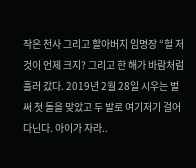작은 천사 그리고 할아버지 임명장 “헐 저것이 언제 크지? 그리고 한 해가 바람처럼 흘러 갔다. 2019년 2월 28일 시우는 벌써 첫 돌을 맞았고 두 발로 여기저기 걸어 다닌다. 아이가 자라..